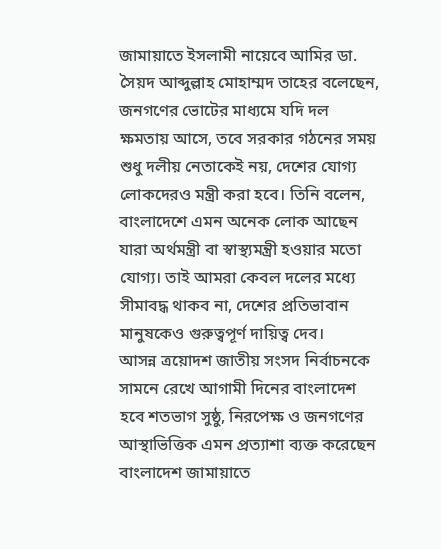জামায়াতে ইসলামী নায়েবে আমির ডা. সৈয়দ আব্দুল্লাহ মোহাম্মদ তাহের বলেছেন, জনগণের ভোটের মাধ্যমে যদি দল ক্ষমতায় আসে, তবে সরকার গঠনের সময় শুধু দলীয় নেতাকেই নয়, দেশের যোগ্য লোকদেরও মন্ত্রী করা হবে। তিনি বলেন, বাংলাদেশে এমন অনেক লোক আছেন যারা অর্থমন্ত্রী বা স্বাস্থ্যমন্ত্রী হওয়ার মতো যোগ্য। তাই আমরা কেবল দলের মধ্যে সীমাবদ্ধ থাকব না, দেশের প্রতিভাবান মানুষকেও গুরুত্বপূর্ণ দায়িত্ব দেব।
আসন্ন ত্রয়োদশ জাতীয় সংসদ নির্বাচনকে সামনে রেখে আগামী দিনের বাংলাদেশ হবে শতভাগ সুষ্ঠু, নিরপেক্ষ ও জনগণের আস্থাভিত্তিক এমন প্রত্যাশা ব্যক্ত করেছেন বাংলাদেশ জামায়াতে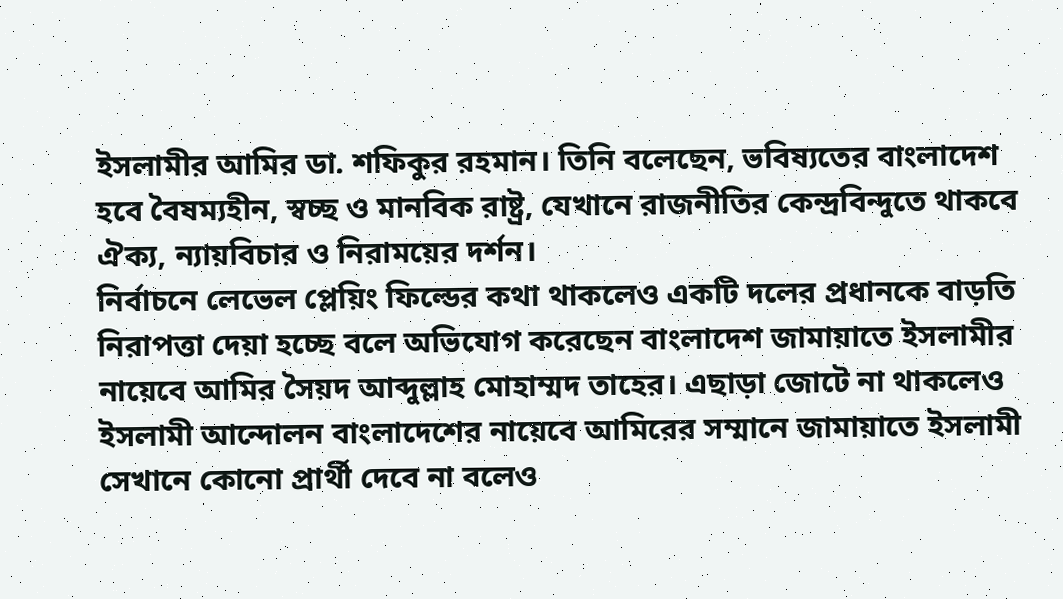ইসলামীর আমির ডা. শফিকুর রহমান। তিনি বলেছেন, ভবিষ্যতের বাংলাদেশ হবে বৈষম্যহীন, স্বচ্ছ ও মানবিক রাষ্ট্র, যেখানে রাজনীতির কেন্দ্রবিন্দুতে থাকবে ঐক্য, ন্যায়বিচার ও নিরাময়ের দর্শন।
নির্বাচনে লেভেল প্লেয়িং ফিল্ডের কথা থাকলেও একটি দলের প্রধানকে বাড়তি নিরাপত্তা দেয়া হচ্ছে বলে অভিযোগ করেছেন বাংলাদেশ জামায়াতে ইসলামীর নায়েবে আমির সৈয়দ আব্দুল্লাহ মোহাম্মদ তাহের। এছাড়া জোটে না থাকলেও ইসলামী আন্দোলন বাংলাদেশের নায়েবে আমিরের সম্মানে জামায়াতে ইসলামী সেখানে কোনো প্রার্থী দেবে না বলেও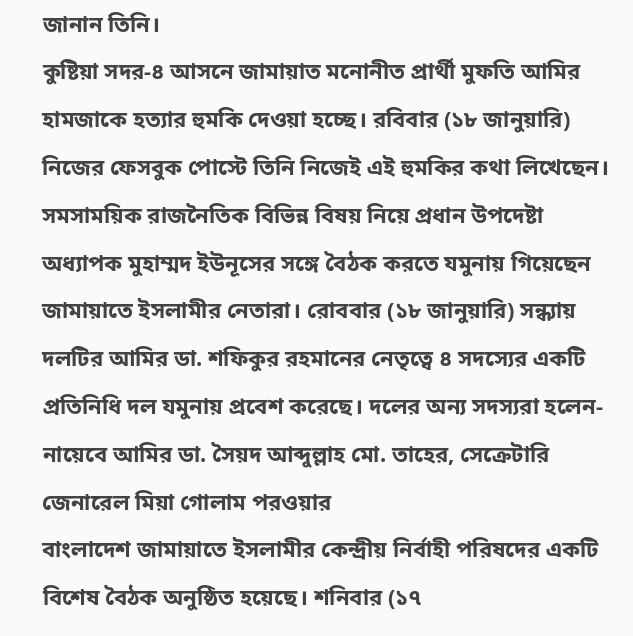জানান তিনি।
কুষ্টিয়া সদর-৪ আসনে জামায়াত মনোনীত প্রার্থী মুফতি আমির হামজাকে হত্যার হুমকি দেওয়া হচ্ছে। রবিবার (১৮ জানুয়ারি) নিজের ফেসবুক পোস্টে তিনি নিজেই এই হুমকির কথা লিখেছেন।
সমসাময়িক রাজনৈতিক বিভিন্ন বিষয় নিয়ে প্রধান উপদেষ্টা অধ্যাপক মুহাম্মদ ইউনূসের সঙ্গে বৈঠক করতে যমুনায় গিয়েছেন জামায়াতে ইসলামীর নেতারা। রোববার (১৮ জানুয়ারি) সন্ধ্যায় দলটির আমির ডা. শফিকুর রহমানের নেতৃত্বে ৪ সদস্যের একটি প্রতিনিধি দল যমুনায় প্রবেশ করেছে। দলের অন্য সদস্যরা হলেন- নায়েবে আমির ডা. সৈয়দ আব্দুল্লাহ মো. তাহের, সেক্রেটারি জেনারেল মিয়া গোলাম পরওয়ার
বাংলাদেশ জামায়াতে ইসলামীর কেন্দ্রীয় নির্বাহী পরিষদের একটি বিশেষ বৈঠক অনুষ্ঠিত হয়েছে। শনিবার (১৭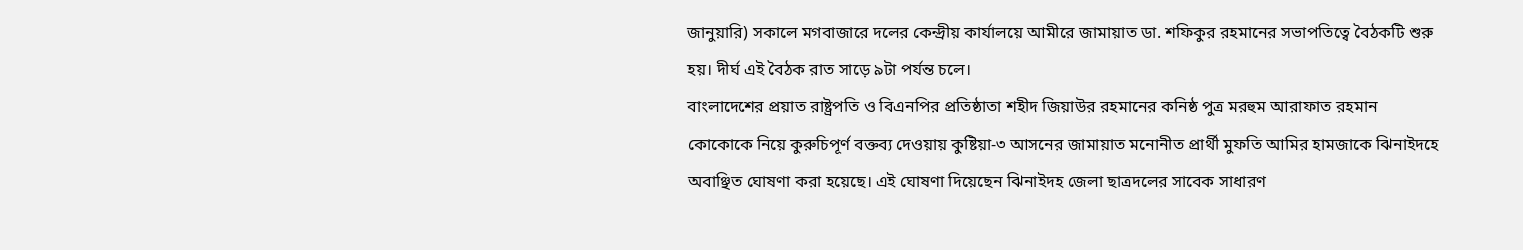জানুয়ারি) সকালে মগবাজারে দলের কেন্দ্রীয় কার্যালয়ে আমীরে জামায়াত ডা. শফিকুর রহমানের সভাপতিত্বে বৈঠকটি শুরু হয়। দীর্ঘ এই বৈঠক রাত সাড়ে ৯টা পর্যন্ত চলে।
বাংলাদেশের প্রয়াত রাষ্ট্রপতি ও বিএনপির প্রতিষ্ঠাতা শহীদ জিয়াউর রহমানের কনিষ্ঠ পুত্র মরহুম আরাফাত রহমান কোকোকে নিয়ে কুরুচিপূর্ণ বক্তব্য দেওয়ায় কুষ্টিয়া-৩ আসনের জামায়াত মনোনীত প্রার্থী মুফতি আমির হামজাকে ঝিনাইদহে অবাঞ্ছিত ঘোষণা করা হয়েছে। এই ঘোষণা দিয়েছেন ঝিনাইদহ জেলা ছাত্রদলের সাবেক সাধারণ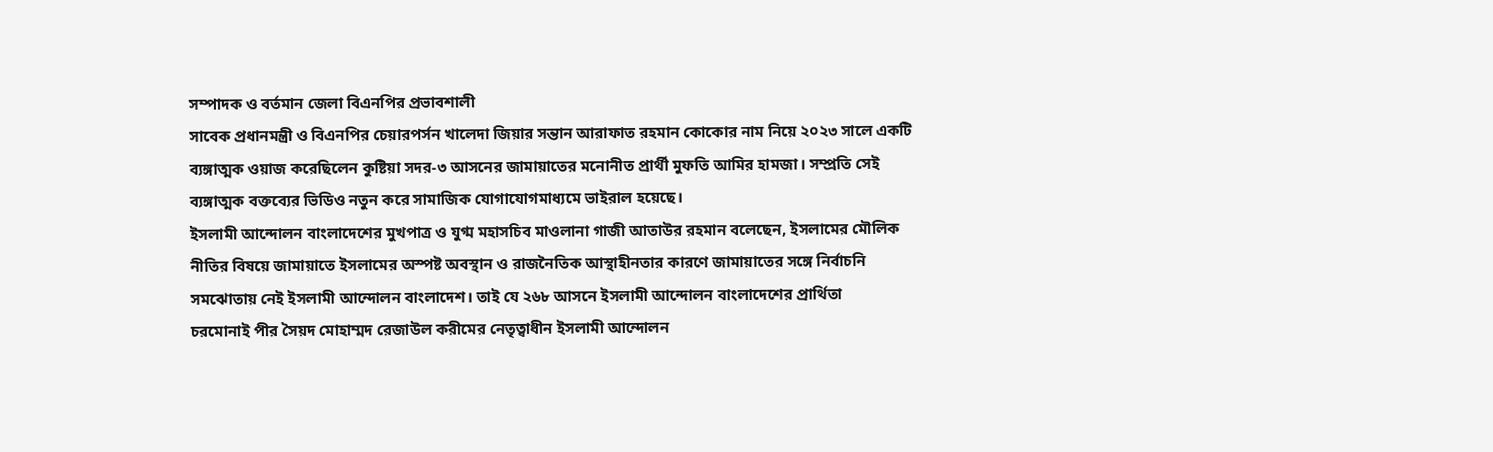সম্পাদক ও বর্তমান জেলা বিএনপির প্রভাবশালী
সাবেক প্রধানমন্ত্রী ও বিএনপির চেয়ারপর্সন খালেদা জিয়ার সন্তান আরাফাত রহমান কোকোর নাম নিয়ে ২০২৩ সালে একটি ব্যঙ্গাত্মক ওয়াজ করেছিলেন কুষ্টিয়া সদর-৩ আসনের জামায়াতের মনোনীত প্রার্থী মুফতি আমির হামজা। সম্প্রতি সেই ব্যঙ্গাত্মক বক্তব্যের ভিডিও নতুন করে সামাজিক যোগাযোগমাধ্যমে ভাইরাল হয়েছে।
ইসলামী আন্দোলন বাংলাদেশের মুখপাত্র ও যুগ্ম মহাসচিব মাওলানা গাজী আতাউর রহমান বলেছেন, ইসলামের মৌলিক নীতির বিষয়ে জামায়াতে ইসলামের অস্পষ্ট অবস্থান ও রাজনৈতিক আস্থাহীনতার কারণে জামায়াতের সঙ্গে নির্বাচনি সমঝোতায় নেই ইসলামী আন্দোলন বাংলাদেশ। তাই যে ২৬৮ আসনে ইসলামী আন্দোলন বাংলাদেশের প্রার্থিতা
চরমোনাই পীর সৈয়দ মোহাম্মদ রেজাউল করীমের নেতৃত্বাধীন ইসলামী আন্দোলন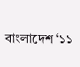বাংলাদেশ ‘১১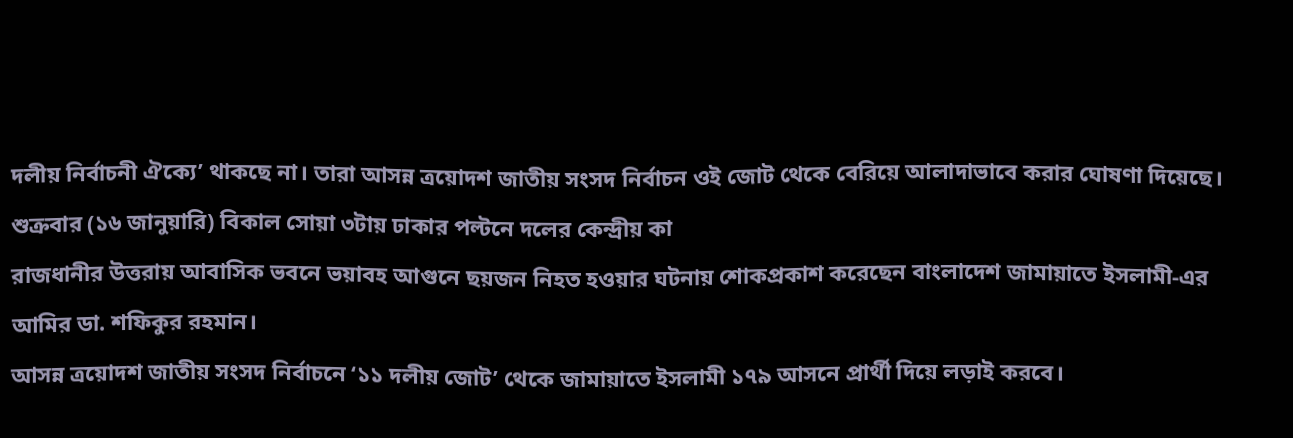দলীয় নির্বাচনী ঐক্যে’ থাকছে না। তারা আসন্ন ত্রয়োদশ জাতীয় সংসদ নির্বাচন ওই জোট থেকে বেরিয়ে আলাদাভাবে করার ঘোষণা দিয়েছে। শুক্রবার (১৬ জানুয়ারি) বিকাল সোয়া ৩টায় ঢাকার পল্টনে দলের কেন্দ্রীয় কা
রাজধানীর উত্তরায় আবাসিক ভবনে ভয়াবহ আগুনে ছয়জন নিহত হওয়ার ঘটনায় শোকপ্রকাশ করেছেন বাংলাদেশ জামায়াতে ইসলামী-এর আমির ডা. শফিকুর রহমান।
আসন্ন ত্রয়োদশ জাতীয় সংসদ নির্বাচনে ‘১১ দলীয় জোট’ থেকে জামায়াতে ইসলামী ১৭৯ আসনে প্রার্থী দিয়ে লড়াই করবে।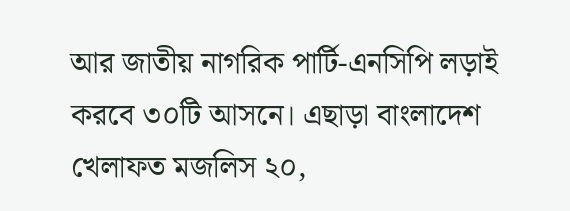আর জাতীয় নাগরিক পার্টি-এনসিপি লড়াই করবে ৩০টি আসনে। এছাড়া বাংলাদেশ খেলাফত মজলিস ২০,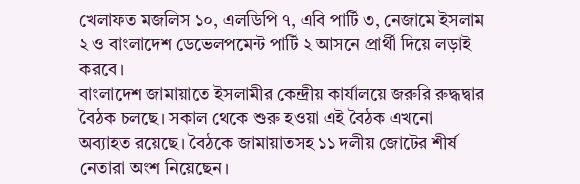খেলাফত মজলিস ১০, এলডিপি ৭, এবি পার্টি ৩, নেজামে ইসলাম ২ ও বাংলাদেশ ডেভেলপমেন্ট পার্টি ২ আসনে প্রার্থী দিয়ে লড়াই করবে।
বাংলাদেশ জামায়াতে ইসলামীর কেন্দ্রীয় কার্যালয়ে জরুরি রুদ্ধদ্বার বৈঠক চলছে। সকাল থেকে শুরু হওয়া এই বৈঠক এখনো অব্যাহত রয়েছে। বৈঠকে জামায়াতসহ ১১ দলীয় জোটের শীর্ষ নেতারা অংশ নিয়েছেন।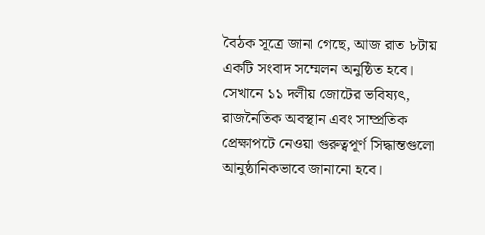বৈঠক সূত্রে জানা গেছে, আজ রাত ৮টায় একটি সংবাদ সম্মেলন অনুষ্ঠিত হবে। সেখানে ১১ দলীয় জোটের ভবিষ্যৎ, রাজনৈতিক অবস্থান এবং সাম্প্রতিক প্রেক্ষাপটে নেওয়া গুরুত্বপূর্ণ সিদ্ধান্তগুলো আনুষ্ঠানিকভাবে জানানো হবে।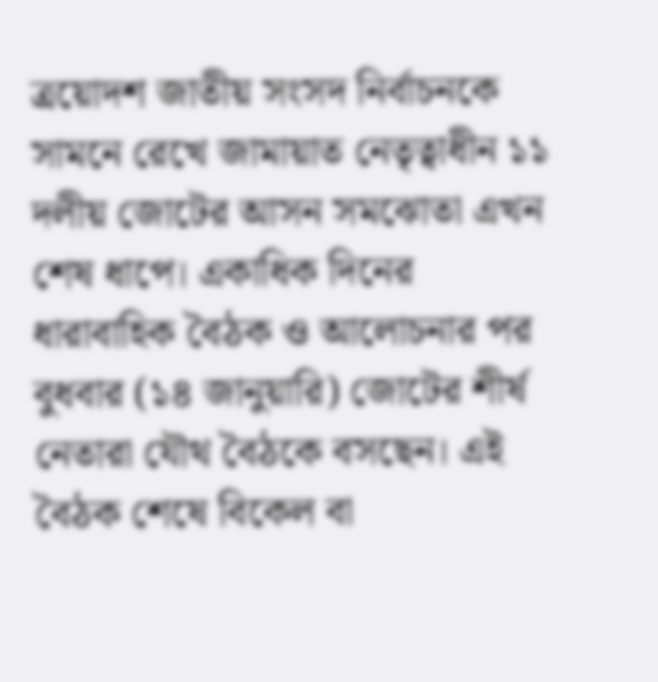ত্রয়োদশ জাতীয় সংসদ নির্বাচনকে সামনে রেখে জামায়াত নেতৃত্বাধীন ১১ দলীয় জোটের আসন সমঝোতা এখন শেষ ধাপে। একাধিক দিনের ধারাবাহিক বৈঠক ও আলোচনার পর বুধবার (১৪ জানুয়ারি) জোটের শীর্ষ নেতারা যৌথ বৈঠকে বসছেন। এই বৈঠক শেষে বিকেল বা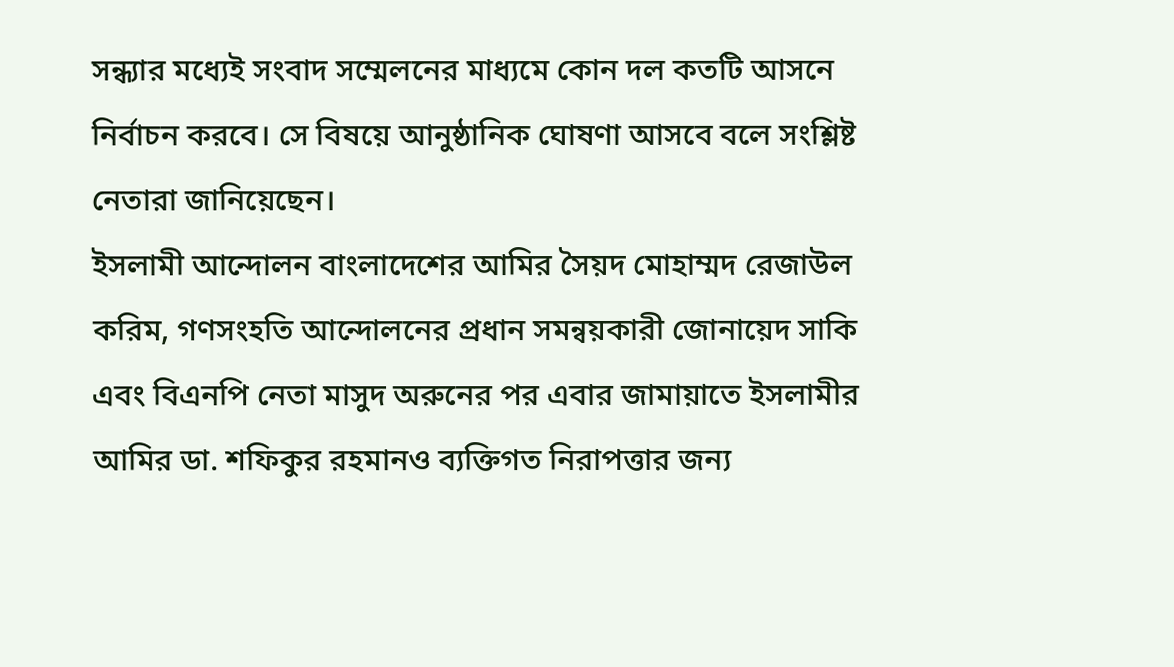সন্ধ্যার মধ্যেই সংবাদ সম্মেলনের মাধ্যমে কোন দল কতটি আসনে নির্বাচন করবে। সে বিষয়ে আনুষ্ঠানিক ঘোষণা আসবে বলে সংশ্লিষ্ট নেতারা জানিয়েছেন।
ইসলামী আন্দোলন বাংলাদেশের আমির সৈয়দ মোহাম্মদ রেজাউল করিম, গণসংহতি আন্দোলনের প্রধান সমন্বয়কারী জোনায়েদ সাকি এবং বিএনপি নেতা মাসুদ অরুনের পর এবার জামায়াতে ইসলামীর আমির ডা. শফিকুর রহমানও ব্যক্তিগত নিরাপত্তার জন্য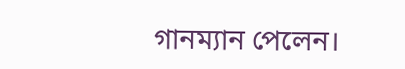গানম্যান পেলেন।